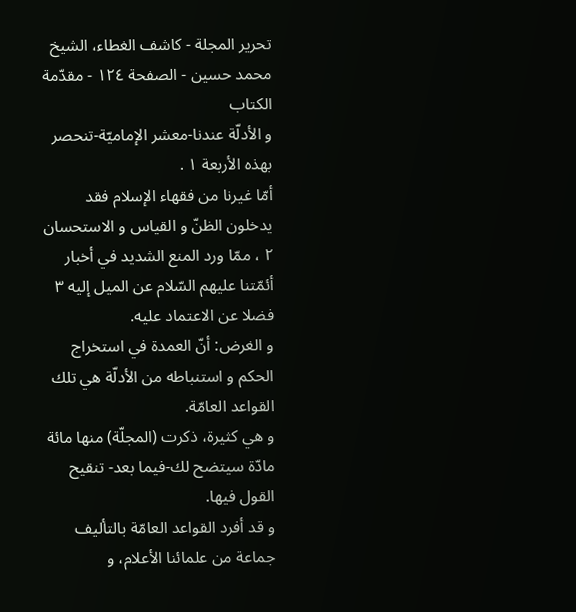تحرير المجلة - كاشف الغطاء، الشيخ محمد حسين - الصفحة ١٢٤ - مقدّمة الكتاب
و الأدلّة عندنا-معشر الإماميّة-تنحصر بهذه الأربعة ١ .
أمّا غيرنا من فقهاء الإسلام فقد يدخلون الظنّ و القياس و الاستحسان ٢ ، ممّا ورد المنع الشديد في أخبار أئمّتنا عليهم السّلام عن الميل إليه ٣ فضلا عن الاعتماد عليه.
و الغرض: أنّ العمدة في استخراج الحكم و استنباطه من الأدلّة هي تلك القواعد العامّة.
و هي كثيرة، ذكرت (المجلّة) منها مائة مادّة سيتضح لك-فيما بعد- تنقيح القول فيها.
و قد أفرد القواعد العامّة بالتأليف جماعة من علمائنا الأعلام، و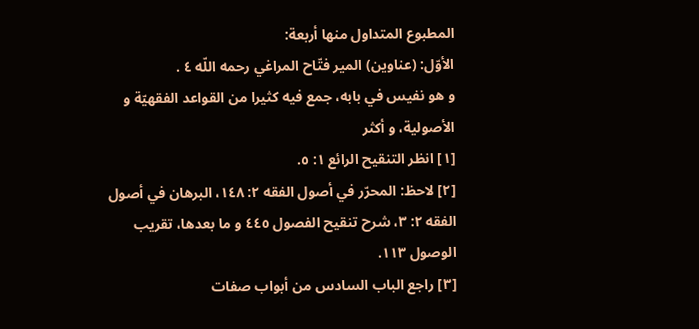المطبوع المتداول منها أربعة:
الأوّل: (عناوين) المير فتّاح المراغي رحمه اللّه ٤ .
و هو نفيس في بابه، جمع فيه كثيرا من القواعد الفقهيّة و الأصولية، و أكثر
[١] انظر التنقيح الرائع ١: ٥.
[٢] لاحظ: المحرّر في أصول الفقه ٢: ١٤٨، البرهان في أصول الفقه ٢: ٣، شرح تنقيح الفصول ٤٤٥ و ما بعدها، تقريب الوصول ١١٣.
[٣] راجع الباب السادس من أبواب صفات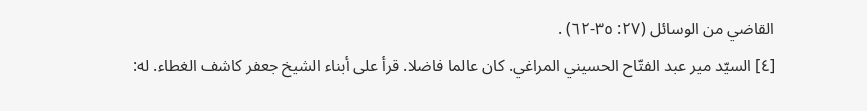القاضي من الوسائل (٢٧: ٣٥-٦٢) .
[٤] السيّد مير عبد الفتّاح الحسيني المراغي. كان عالما فاضلا. قرأ على أبناء الشيخ جعفر كاشف الغطاء. له: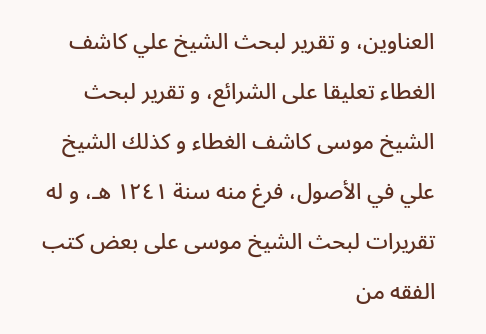العناوين، و تقرير لبحث الشيخ علي كاشف الغطاء تعليقا على الشرائع، و تقرير لبحث الشيخ موسى كاشف الغطاء و كذلك الشيخ علي في الأصول، فرغ منه سنة ١٢٤١ هـ، و له تقريرات لبحث الشيخ موسى على بعض كتب الفقه من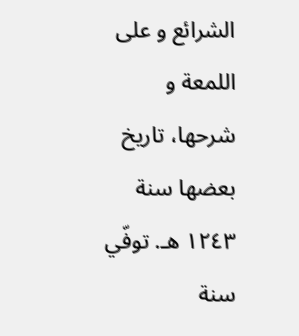الشرائع و على اللمعة و شرحها، تاريخ بعضها سنة ١٢٤٣ هـ. توفّي سنة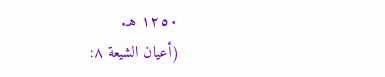١٢٥٠ هـ.
(أعيان الشيعة ٨: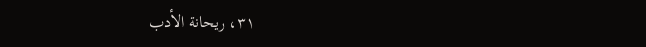٣١، ريحانة الأدب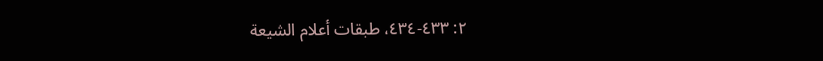٢: ٤٣٣-٤٣٤، طبقات أعلام الشيعة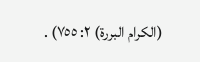(الكرام البررة) ٢: ٧٥٥) .